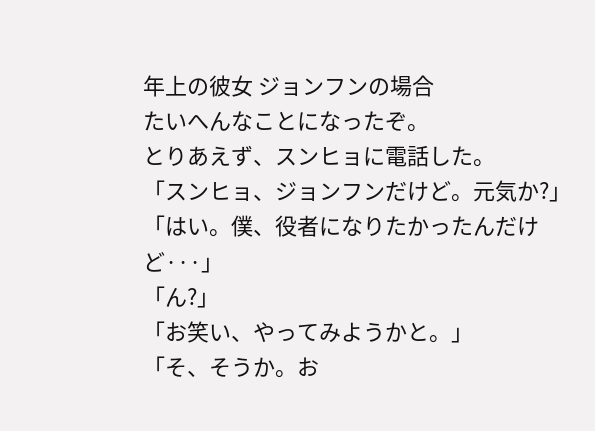年上の彼女 ジョンフンの場合
たいへんなことになったぞ。
とりあえず、スンヒョに電話した。
「スンヒョ、ジョンフンだけど。元気か?」
「はい。僕、役者になりたかったんだけど···」
「ん?」
「お笑い、やってみようかと。」
「そ、そうか。お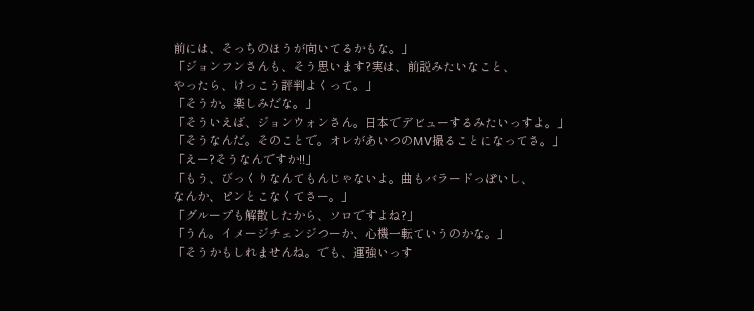前には、そっちのほうが向いてるかもな。」
「ジョンフンさんも、そう思います?実は、前説みたいなこと、
やったら、けっこう評判よくって。」
「そうか。楽しみだな。」
「そういえば、ジョンウォンさん。日本でデビューするみたいっすよ。」
「そうなんだ。そのことで。オレがあいつのMV撮ることになってさ。」
「えー?そうなんですか!!」
「もう、びっくりなんてもんじゃないよ。曲もバラードっぽいし、
なんか、ピンとこなくてさー。」
「グループも解散したから、ソロですよね?」
「うん。イメージチェンジつーか、心機一転ていうのかな。」
「そうかもしれませんね。でも、運強いっす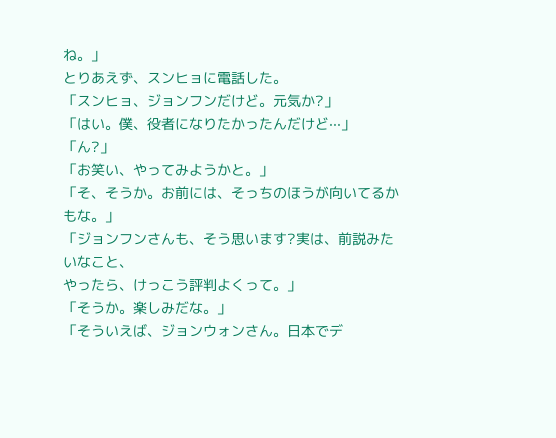ね。」
とりあえず、スンヒョに電話した。
「スンヒョ、ジョンフンだけど。元気か?」
「はい。僕、役者になりたかったんだけど···」
「ん?」
「お笑い、やってみようかと。」
「そ、そうか。お前には、そっちのほうが向いてるかもな。」
「ジョンフンさんも、そう思います?実は、前説みたいなこと、
やったら、けっこう評判よくって。」
「そうか。楽しみだな。」
「そういえば、ジョンウォンさん。日本でデ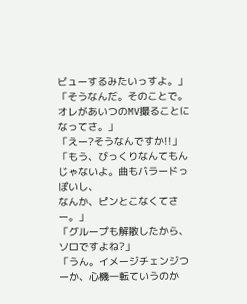ビューするみたいっすよ。」
「そうなんだ。そのことで。オレがあいつのMV撮ることになってさ。」
「えー?そうなんですか!!」
「もう、びっくりなんてもんじゃないよ。曲もバラードっぽいし、
なんか、ピンとこなくてさー。」
「グループも解散したから、ソロですよね?」
「うん。イメージチェンジつーか、心機一転ていうのか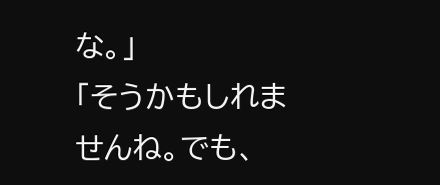な。」
「そうかもしれませんね。でも、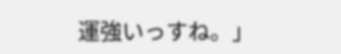運強いっすね。」